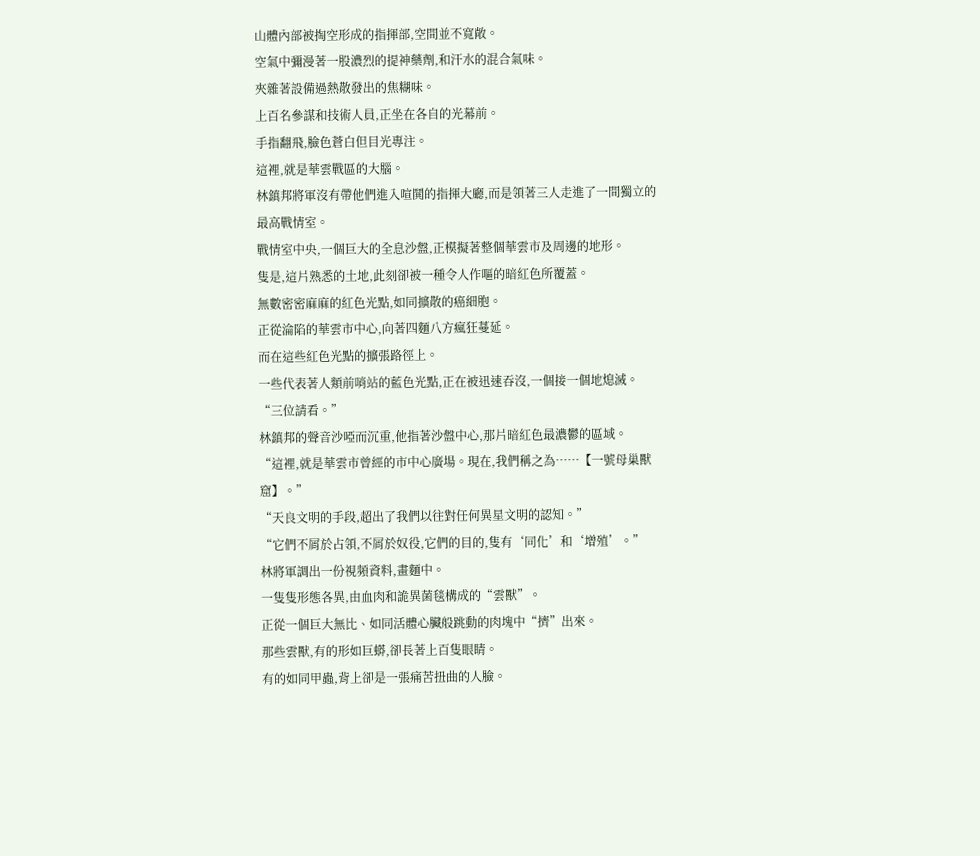山體內部被掏空形成的指揮部,空間並不寬敞。
空氣中彌漫著一股濃烈的提神藥劑,和汗水的混合氣味。
夾雜著設備過熱散發出的焦糊味。
上百名參謀和技術人員,正坐在各自的光幕前。
手指翻飛,臉色蒼白但目光專注。
這裡,就是華雲戰區的大腦。
林鎮邦將軍沒有帶他們進入喧鬨的指揮大廳,而是領著三人走進了一間獨立的最高戰情室。
戰情室中央,一個巨大的全息沙盤,正模擬著整個華雲市及周邊的地形。
隻是,這片熟悉的土地,此刻卻被一種令人作嘔的暗紅色所覆蓋。
無數密密麻麻的紅色光點,如同擴散的癌細胞。
正從淪陷的華雲市中心,向著四麵八方瘋狂蔓延。
而在這些紅色光點的擴張路徑上。
一些代表著人類前哨站的藍色光點,正在被迅速吞沒,一個接一個地熄滅。
“三位請看。”
林鎮邦的聲音沙啞而沉重,他指著沙盤中心,那片暗紅色最濃鬱的區域。
“這裡,就是華雲市曾經的市中心廣場。現在,我們稱之為……【一號母巢獸窟】。”
“天良文明的手段,超出了我們以往對任何異星文明的認知。”
“它們不屑於占領,不屑於奴役,它們的目的,隻有‘同化’和‘增殖’。”
林將軍調出一份視頻資料,畫麵中。
一隻隻形態各異,由血肉和詭異菌毯構成的“雲獸”。
正從一個巨大無比、如同活體心臟般跳動的肉塊中“擠”出來。
那些雲獸,有的形如巨蟒,卻長著上百隻眼睛。
有的如同甲蟲,背上卻是一張痛苦扭曲的人臉。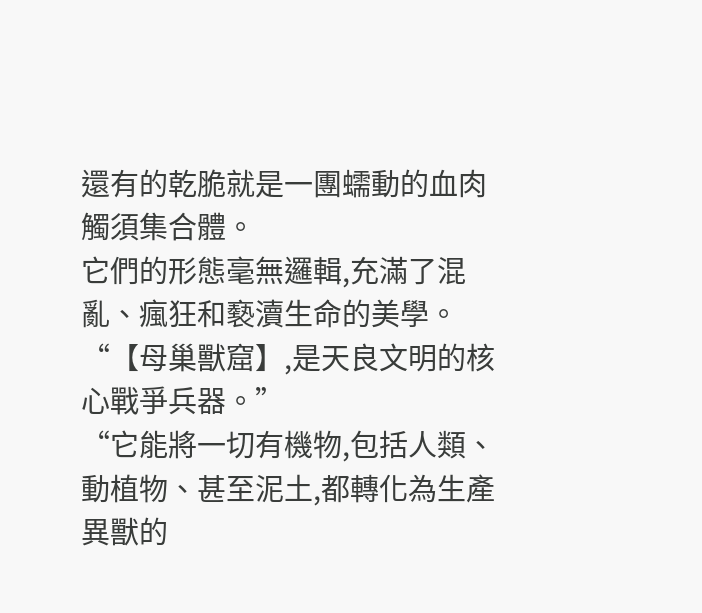還有的乾脆就是一團蠕動的血肉觸須集合體。
它們的形態毫無邏輯,充滿了混亂、瘋狂和褻瀆生命的美學。
“【母巢獸窟】,是天良文明的核心戰爭兵器。”
“它能將一切有機物,包括人類、動植物、甚至泥土,都轉化為生產異獸的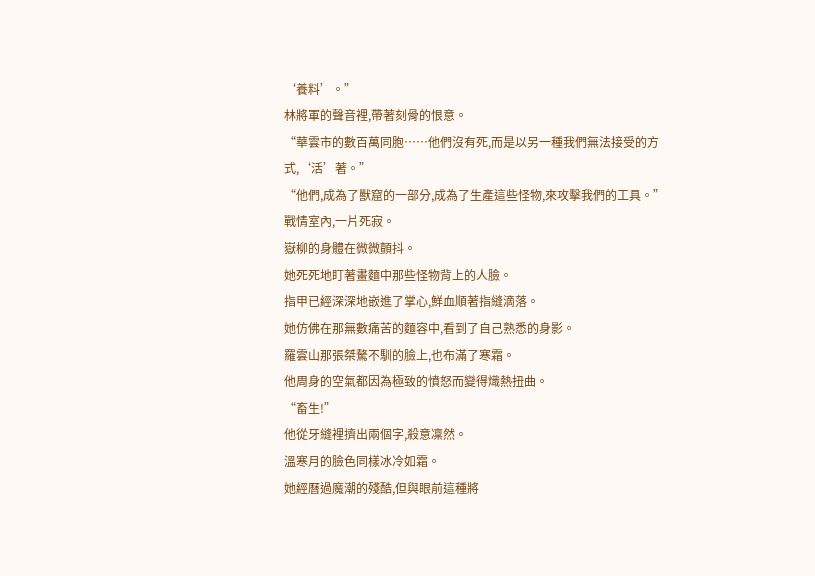‘養料’。”
林將軍的聲音裡,帶著刻骨的恨意。
“華雲市的數百萬同胞……他們沒有死,而是以另一種我們無法接受的方式,‘活’著。”
“他們,成為了獸窟的一部分,成為了生產這些怪物,來攻擊我們的工具。”
戰情室內,一片死寂。
嶽柳的身體在微微顫抖。
她死死地盯著畫麵中那些怪物背上的人臉。
指甲已經深深地嵌進了掌心,鮮血順著指縫滴落。
她仿佛在那無數痛苦的麵容中,看到了自己熟悉的身影。
羅雲山那張桀驁不馴的臉上,也布滿了寒霜。
他周身的空氣都因為極致的憤怒而變得熾熱扭曲。
“畜生!”
他從牙縫裡擠出兩個字,殺意凜然。
溫寒月的臉色同樣冰冷如霜。
她經曆過魔潮的殘酷,但與眼前這種將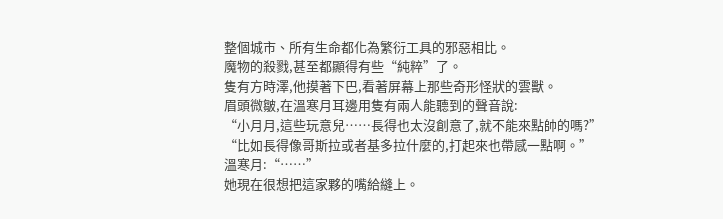整個城市、所有生命都化為繁衍工具的邪惡相比。
魔物的殺戮,甚至都顯得有些“純粹”了。
隻有方時澤,他摸著下巴,看著屏幕上那些奇形怪狀的雲獸。
眉頭微皺,在溫寒月耳邊用隻有兩人能聽到的聲音說:
“小月月,這些玩意兒……長得也太沒創意了,就不能來點帥的嗎?”
“比如長得像哥斯拉或者基多拉什麼的,打起來也帶感一點啊。”
溫寒月:“……”
她現在很想把這家夥的嘴給縫上。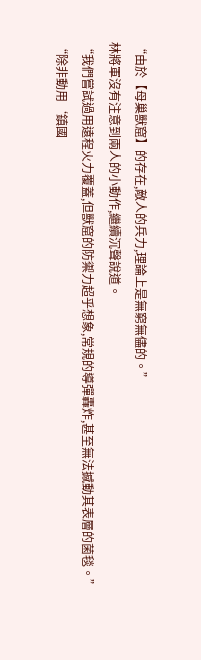“由於【母巢獸窟】的存在,敵人的兵力,理論上是無窮無儘的。”
林將軍沒有注意到兩人的小動作,繼續沉聲說道。
“我們嘗試過用遠程火力覆蓋,但獸窟的防禦力超乎想象,常規的導彈轟炸,甚至無法撼動其表層的菌毯。”
“除非動用‘鎮國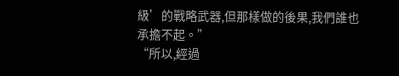級’的戰略武器,但那樣做的後果,我們誰也承擔不起。”
“所以,經過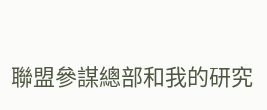聯盟參謀總部和我的研究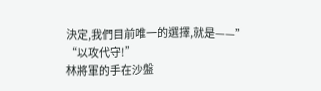決定,我們目前唯一的選擇,就是——”
“以攻代守!”
林將軍的手在沙盤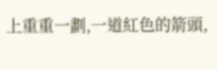上重重一劃,一道紅色的箭頭,